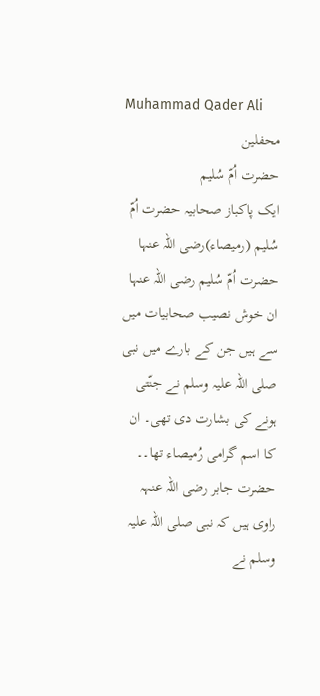Muhammad Qader Ali
محفلین
حضرت اُمّ سُلیم
ایک پاکباز صحابیہ حضرت اُمّ سُلیم (رمیصاء)رضی اللہ عنہا
حضرت اُمّ سُلیم رضی اللہ عنہا ان خوش نصیب صحابیات میں سے ہیں جن کے بارے میں نبی صلی اللہ علیہ وسلم نے جنّتی ہونے کی بشارت دی تھی۔ ان کا اسم گرامی رُمیصاء تھا۔۔
حضرت جابر رضی اللہ عنہہ راوی ہیں کہ نبی صلی اللہ علیہ وسلم نے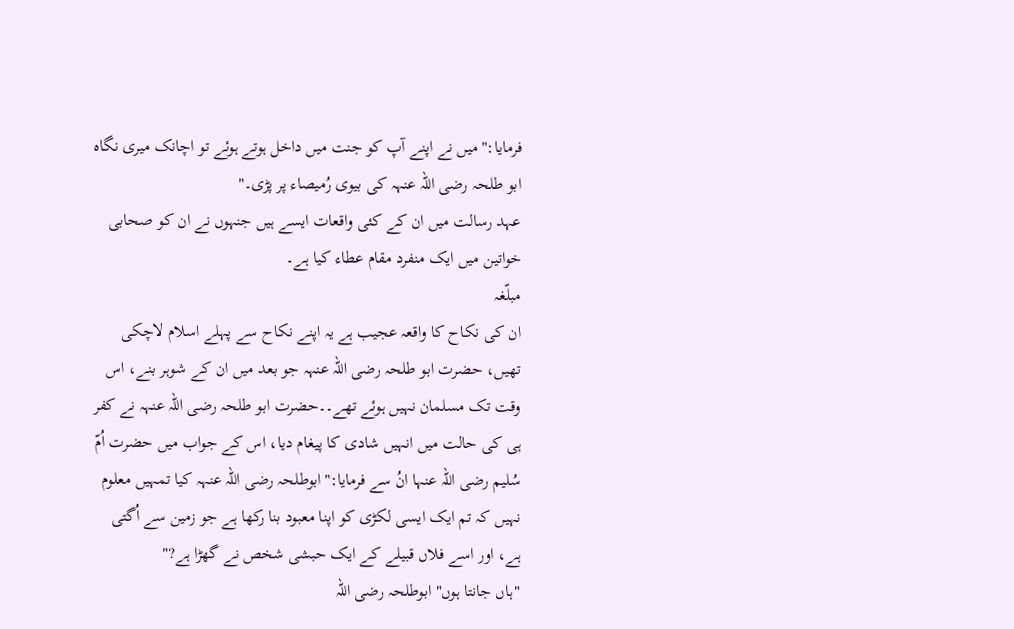فرمایا:"میں نے اپنے آپ کو جنت میں داخل ہوتے ہوئے تو اچانک میری نگاہ ابو طلحہ رضی اللہ عنہہ کی بیوی رُمیصاء پر پڑی۔"
عہد رسالت میں ان کے کئی واقعات ایسے ہیں جنہوں نے ان کو صحابی خواتین میں ایک منفرد مقام عطاء کیا ہے۔
مبلّغہ
ان کی نکاح کا واقعہ عجیب ہے یہ اپنے نکاح سے پہلے اسلام لاچکی تھیں، حضرت ابو طلحہ رضی اللہ عنہہ جو بعد میں ان کے شوہر بنے، اس وقت تک مسلمان نہیں ہوئے تھے۔۔حضرت ابو طلحہ رضی اللہ عنہہ نے کفر ہی کی حالت میں انہیں شادی کا پیغام دیا، اس کے جواب میں حضرت اُمّ سُلیم رضی اللہ عنہا انُ سے فرمایا:"ابوطلحہ رضی اللہ عنہہ کیا تمہیں معلوم نہیں کہ تم ایک ایسی لکڑی کو اپنا معبود بنا رکھا ہے جو زمین سے اُگتی ہے، اور اسے فلاں قبیلے کے ایک حبشی شخص نے گھڑا ہے?"
"ہاں جانتا ہوں" ابوطلحہ رضی اللہ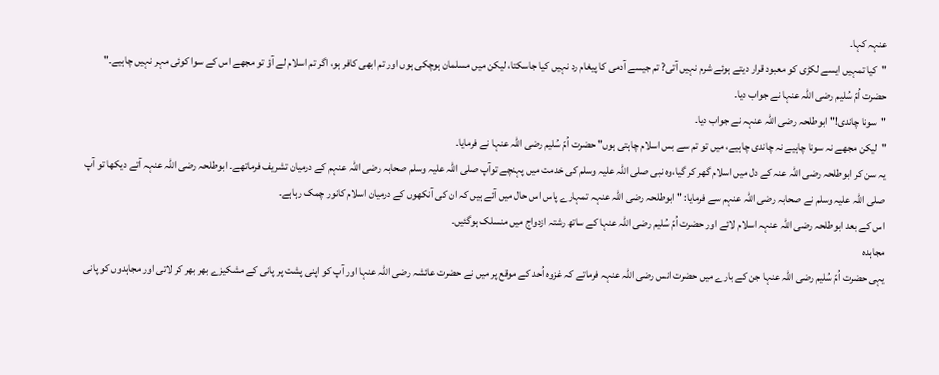عنہہ کہا۔
"کیا تمہیں ایسے لکڑی کو معبود قرار دیتے ہوئے شرم نہیں آتی? تم جیسے آدمی کا پیغام رد نہیں کیا جاسکتا، لیکن میں مسلمان ہوچکی ہوں اور تم ابھی کافر ہو، اگر تم اسلام لے آؤ تو مجھے اس کے سوا کوئی مہر نہیں چاہیے۔" حضرت اُمّ سُلیم رضی اللہ عنہا نے جواب دیا۔
"سونا چاندی!" ابوطلحہ رضی اللہ عنہہ نے جواب دیا۔
"لیکن مجھے نہ سونا چاہیے نہ چاندی چاہیے، میں تو تم سے بس اسلام چاہتی ہوں" حضرت اُمّ سُلیم رضی اللہ عنہا نے فرمایا۔
یہ سن کر ابوطلحہ رضی اللہ عنہ کے دل میں اسلام گھر کر گیا،وہ نبی صلی اللہ علیہ وسلم کی خدمت میں پہنچے توآپ صلی اللہ علیہ وسلم صحابہ رضی اللہ عنہم کے درمیان تشریف فرماتھے۔ ابوطلحہ رضی اللہ عنہہ آتے دیکھا تو آپ صلی اللہ علیہ وسلم نے صحابہ رضی اللہ عنہم سے فرمایا: " ابوطلحہ رضی اللہ عنہہ تمہارے پاس اس حال میں آئے ہیں کہ ان کی آنکھوں کے درمیان اسلام کانور چمک رہاہے۔
اس کے بعد ابوطلحہ رضی اللہ عنہہ اسلام لائے اور حضرت اُمّ سُلیم رضی اللہ عنہا کے ساتھ رشتہ ازدواج میں منسلک ہوگئیں۔
مجاہدہ
یہی حضرت اُمّ سُلیم رضی اللہ عنہا جن کے بارے میں حضرت انس رضی اللہ عنہہ فرماتے کہ غزوہ اُحد کے موقع پر میں نے حضرت عائشہ رضی اللہ عنہا اور آپ کو اپنی پشت پر پانی کے مشکیزے بھر بھر کر لاتی اور مجاہدوں کو پانی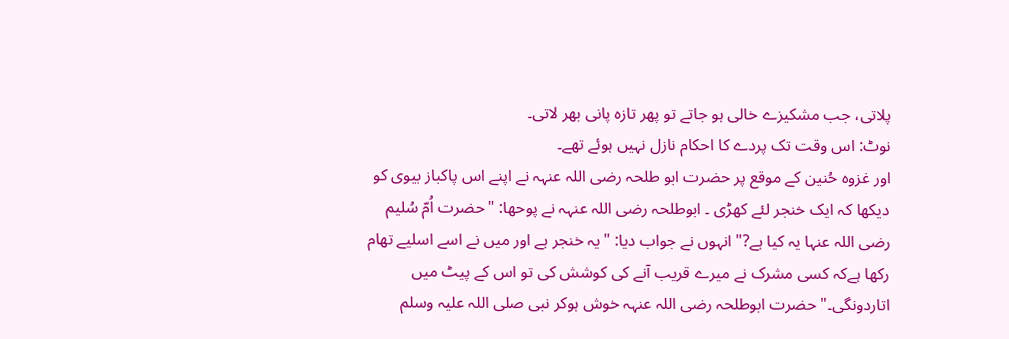پلاتی، جب مشکیزے خالی ہو جاتے تو پھر تازہ پانی بھر لاتی۔
نوٹ: اس وقت تک پردے کا احکام نازل نہیں ہوئے تھے۔
اور غزوہ حُنین کے موقع پر حضرت ابو طلحہ رضی اللہ عنہہ نے اپنے اس پاکباز بیوی کو دیکھا کہ ایک خنجر لئے کھڑی ۔ ابوطلحہ رضی اللہ عنہہ نے پوحھا: "حضرت اُمّ سُلیم رضی اللہ عنہا یہ کیا ہے?" انہوں نے جواب دیا: "یہ خنجر ہے اور میں نے اسے اسلیے تھام رکھا ہےکہ کسی مشرک نے میرے قریب آنے کی کوشش کی تو اس کے پیٹ میں اتاردونگی۔" حضرت ابوطلحہ رضی اللہ عنہہ خوش ہوکر نبی صلی اللہ علیہ وسلم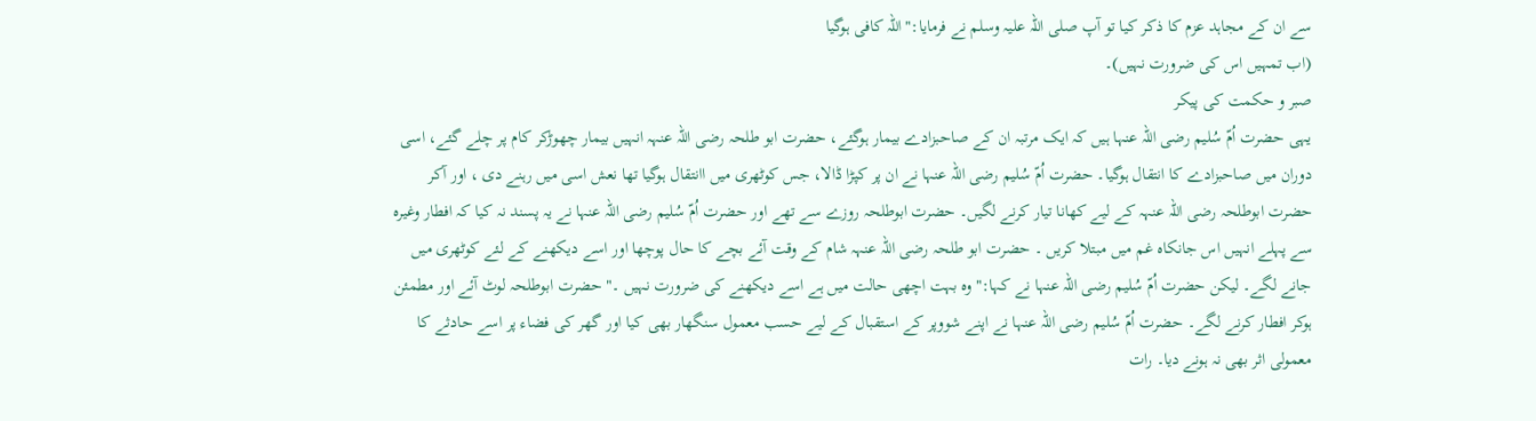سے ان کے مجاہد عزم کا ذکر کیا تو آپ صلی اللہ علیہ وسلم نے فرمایا:"اللہ کافی ہوگیا
(اب تمہیں اس کی ضرورت نہیں)۔
صبر و حکمت کی پیکر
یہی حضرت اُمّ سُلیم رضی اللہ عنہا ہیں کہ ایک مرتبہ ان کے صاحبزادے بیمار ہوگئے، حضرت ابو طلحہ رضی اللہ عنہہ انہیں بیمار چھوڑکر کام پر چلے گئے، اسی دوران میں صاحبزادے کا انتقال ہوگیا۔ حضرت اُمّ سُلیم رضی اللہ عنہا نے ان پر کپڑا ڈالا، جس کوٹھری میں اانتقال ہوگیا تھا نعش اسی میں رہنے دی ، اور آکر حضرت ابوطلحہ رضی اللہ عنہہ کے لیے کھانا تیار کرنے لگیں۔ حضرت ابوطلحہ روزے سے تھے اور حضرت اُمّ سُلیم رضی اللہ عنہا نے یہ پسند نہ کیا کہ افطار وغیرہ سے پہلے انہیں اس جانکاہ غم میں مبتلا کریں ۔ حضرت ابو طلحہ رضی اللہ عنہہ شام کے وقت آئے بچے کا حال پوچھا اور اسے دیکھنے کے لئے کوٹھری میں جانے لگے۔ لیکن حضرت اُمّ سُلیم رضی اللہ عنہا نے کہا:" وہ بہت اچھی حالت میں ہے اسے دیکھنے کی ضرورت نہیں ۔" حضرت ابوطلحہ لوٹ آئے اور مطمئن ہوکر افطار کرنے لگے۔ حضرت اُمّ سُلیم رضی اللہ عنہا نے اپنے شووپر کے استقبال کے لیے حسب معمول سنگھار بھی کیا اور گھر کی فضاء پر اسے حادثے کا معمولی اثر بھی نہ ہونے دیا۔ رات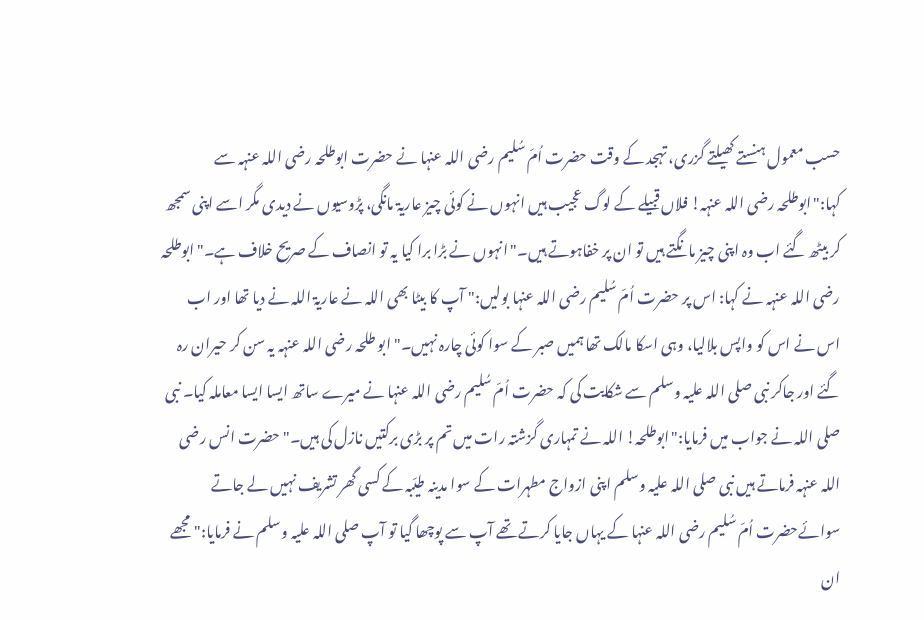حسب معمول ہنستے کھیلتے گزری، تہجد کے وقت حضرت اُمّ سُلیم رضی اللہ عنہا نے حضرت ابوطلحہ رضی اللہ عنہہ سے کہا:"ابوطلحہ رضی اللہ عنہہ! فلاں قبیلے کے لوگ عجیب ہیں انہوں نے کوئی چیز عاریۃ مانگی، پڑوسیوں نے دیدی مگر اسے اپنی سمجھ کر بیٹھ گئے اب وہ اپنی چیز مانگتے ہیں تو ان پر خفاہوتے ہیں۔"انہوں نے بڑا برا کیا یہ تو انصاف کے صریح خلاف ہے۔"ابوطلحہ رضی اللہ عنہہ نے کہا: اس پر حضرت اُمّ سُلیم رضی اللہ عنہا بولیں:" آپ کا بیٹا بھی اللہ نے عاریۃ اللہ نے دیا تھا اور اب اس نے اس کو واپس بلالیا، وہی اسکا مالک تھا ہمیں صبر کے سوا کوئی چارہ نہیں۔" ابو طلحہ رضی اللہ عنہہ یہ سن کر حیران رہ گئے اور جاکر نبی صلی اللہ علیہ وسلم سے شکایت کی کہ حضرت اُمّ سُلیم رضی اللہ عنہا نے میرے ساتھ ایسا ایسا معاملہ کیا۔ نبی صلی اللہ نے جواب میں فرمایا:"ابوطلحہ! اللہ نے تمہاری گزشتہ رات میں تم پر بڑی برکتیں نازل کی ہیں۔" حضرت انس رضی اللہ عنہہ فرماتے ہیں نبی صلی اللہ علیہ وسلم اپنی ازواج مطہرات کے سوا مدینہ طیّبہ کے کسی گھر تشریف نہیں لے جاتے سوائےحضرت اُمّ سُلیم رضی اللہ عنہا کے یہاں جایا کرتے تھے آپ سے پوچھا گیا تو آپ صلی اللہ علیہ وسلم نے فرمایا:" مجھے ان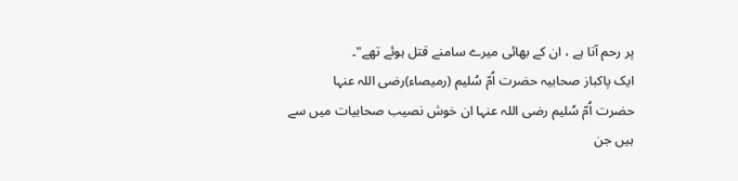پر رحم آتا ہے ، ان کے بھائی میرے سامنے قتل ہوئے تھے"۔
ایک پاکباز صحابیہ حضرت اُمّ سُلیم (رمیصاء)رضی اللہ عنہا
حضرت اُمّ سُلیم رضی اللہ عنہا ان خوش نصیب صحابیات میں سے ہیں جن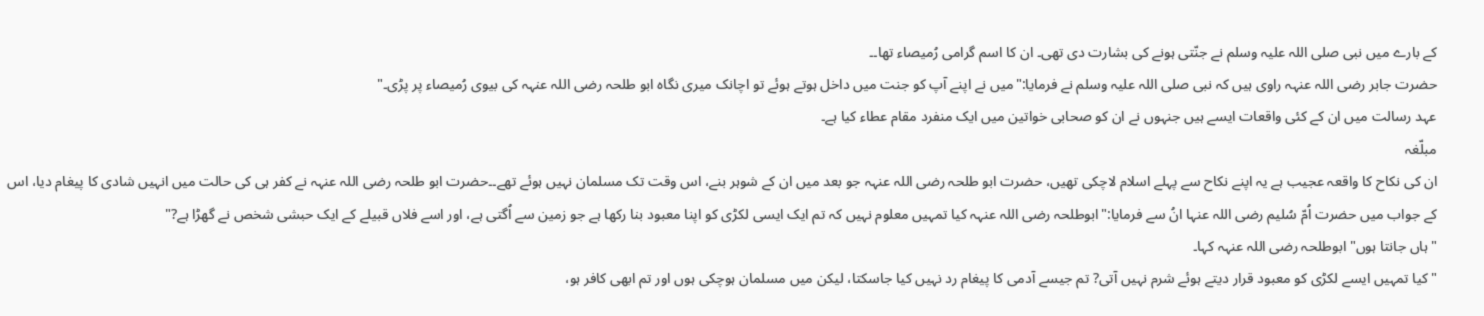کے بارے میں نبی صلی اللہ علیہ وسلم نے جنّتی ہونے کی بشارت دی تھی۔ ان کا اسم گرامی رُمیصاء تھا۔۔
حضرت جابر رضی اللہ عنہہ راوی ہیں کہ نبی صلی اللہ علیہ وسلم نے فرمایا:"میں نے اپنے آپ کو جنت میں داخل ہوتے ہوئے تو اچانک میری نگاہ ابو طلحہ رضی اللہ عنہہ کی بیوی رُمیصاء پر پڑی۔"
عہد رسالت میں ان کے کئی واقعات ایسے ہیں جنہوں نے ان کو صحابی خواتین میں ایک منفرد مقام عطاء کیا ہے۔
مبلّغہ
ان کی نکاح کا واقعہ عجیب ہے یہ اپنے نکاح سے پہلے اسلام لاچکی تھیں، حضرت ابو طلحہ رضی اللہ عنہہ جو بعد میں ان کے شوہر بنے، اس وقت تک مسلمان نہیں ہوئے تھے۔۔حضرت ابو طلحہ رضی اللہ عنہہ نے کفر ہی کی حالت میں انہیں شادی کا پیغام دیا، اس کے جواب میں حضرت اُمّ سُلیم رضی اللہ عنہا انُ سے فرمایا:"ابوطلحہ رضی اللہ عنہہ کیا تمہیں معلوم نہیں کہ تم ایک ایسی لکڑی کو اپنا معبود بنا رکھا ہے جو زمین سے اُگتی ہے، اور اسے فلاں قبیلے کے ایک حبشی شخص نے گھڑا ہے?"
"ہاں جانتا ہوں" ابوطلحہ رضی اللہ عنہہ کہا۔
"کیا تمہیں ایسے لکڑی کو معبود قرار دیتے ہوئے شرم نہیں آتی? تم جیسے آدمی کا پیغام رد نہیں کیا جاسکتا، لیکن میں مسلمان ہوچکی ہوں اور تم ابھی کافر ہو،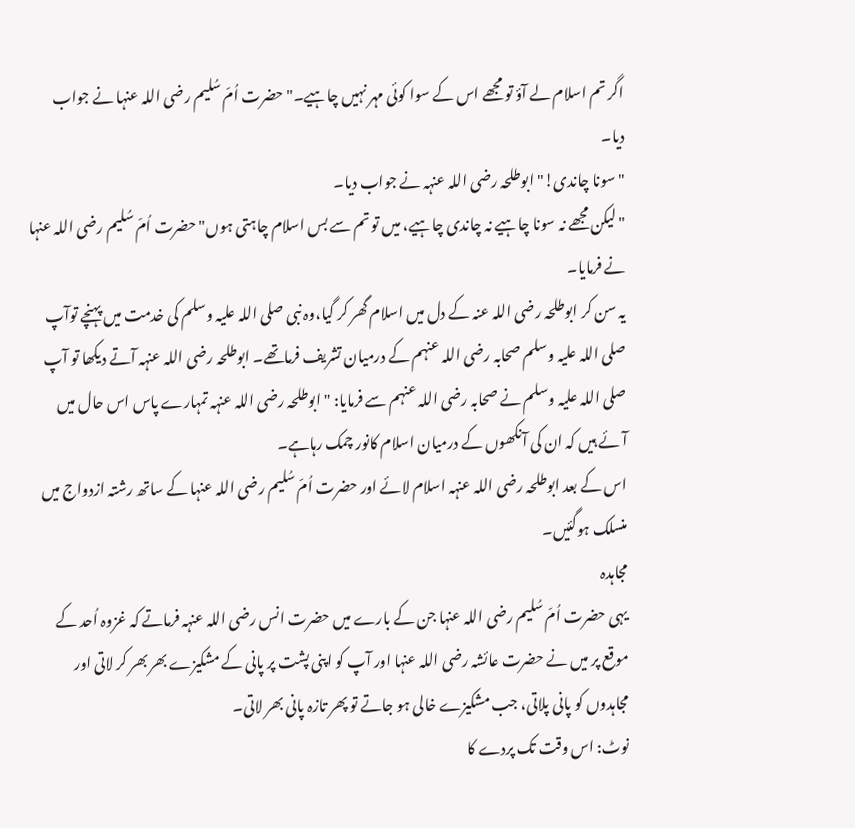اگر تم اسلام لے آؤ تو مجھے اس کے سوا کوئی مہر نہیں چاہیے۔" حضرت اُمّ سُلیم رضی اللہ عنہا نے جواب دیا۔
"سونا چاندی!" ابوطلحہ رضی اللہ عنہہ نے جواب دیا۔
"لیکن مجھے نہ سونا چاہیے نہ چاندی چاہیے، میں تو تم سے بس اسلام چاہتی ہوں" حضرت اُمّ سُلیم رضی اللہ عنہا نے فرمایا۔
یہ سن کر ابوطلحہ رضی اللہ عنہ کے دل میں اسلام گھر کر گیا،وہ نبی صلی اللہ علیہ وسلم کی خدمت میں پہنچے توآپ صلی اللہ علیہ وسلم صحابہ رضی اللہ عنہم کے درمیان تشریف فرماتھے۔ ابوطلحہ رضی اللہ عنہہ آتے دیکھا تو آپ صلی اللہ علیہ وسلم نے صحابہ رضی اللہ عنہم سے فرمایا: " ابوطلحہ رضی اللہ عنہہ تمہارے پاس اس حال میں آئے ہیں کہ ان کی آنکھوں کے درمیان اسلام کانور چمک رہاہے۔
اس کے بعد ابوطلحہ رضی اللہ عنہہ اسلام لائے اور حضرت اُمّ سُلیم رضی اللہ عنہا کے ساتھ رشتہ ازدواج میں منسلک ہوگئیں۔
مجاہدہ
یہی حضرت اُمّ سُلیم رضی اللہ عنہا جن کے بارے میں حضرت انس رضی اللہ عنہہ فرماتے کہ غزوہ اُحد کے موقع پر میں نے حضرت عائشہ رضی اللہ عنہا اور آپ کو اپنی پشت پر پانی کے مشکیزے بھر بھر کر لاتی اور مجاہدوں کو پانی پلاتی، جب مشکیزے خالی ہو جاتے تو پھر تازہ پانی بھر لاتی۔
نوٹ: اس وقت تک پردے کا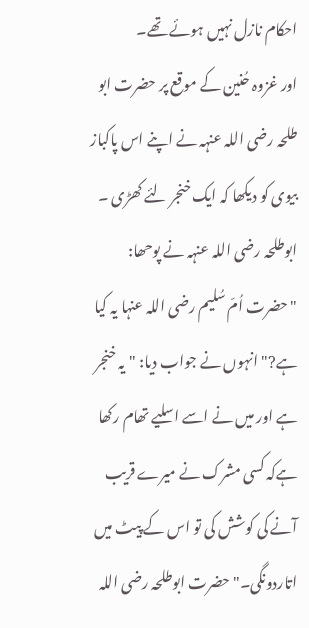احکام نازل نہیں ہوئے تھے۔
اور غزوہ حُنین کے موقع پر حضرت ابو طلحہ رضی اللہ عنہہ نے اپنے اس پاکباز بیوی کو دیکھا کہ ایک خنجر لئے کھڑی ۔ ابوطلحہ رضی اللہ عنہہ نے پوحھا: "حضرت اُمّ سُلیم رضی اللہ عنہا یہ کیا ہے?" انہوں نے جواب دیا: "یہ خنجر ہے اور میں نے اسے اسلیے تھام رکھا ہےکہ کسی مشرک نے میرے قریب آنے کی کوشش کی تو اس کے پیٹ میں اتاردونگی۔" حضرت ابوطلحہ رضی اللہ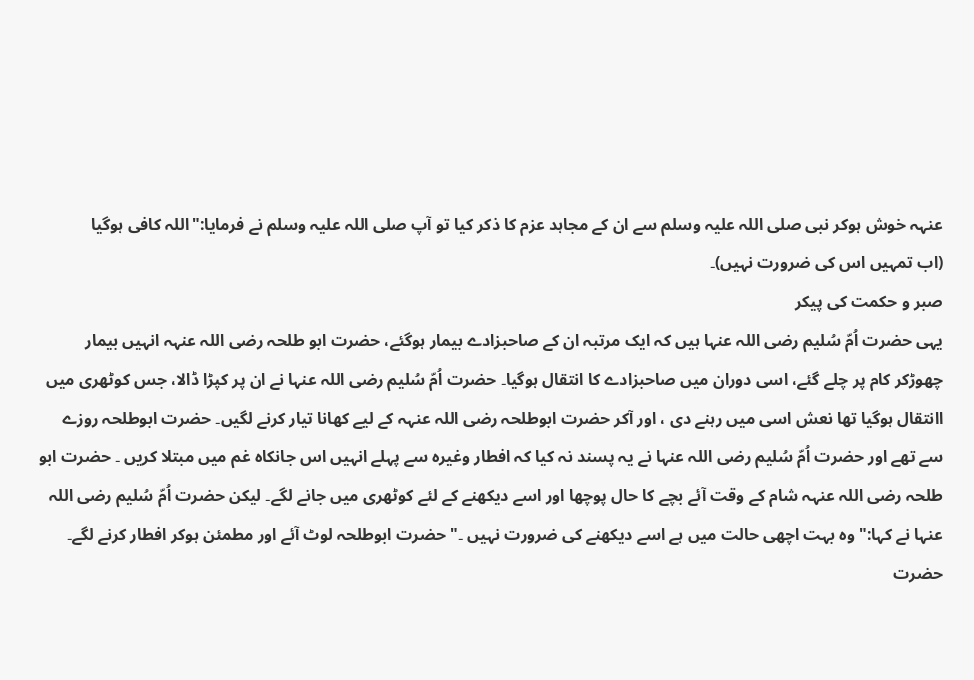عنہہ خوش ہوکر نبی صلی اللہ علیہ وسلم سے ان کے مجاہد عزم کا ذکر کیا تو آپ صلی اللہ علیہ وسلم نے فرمایا:"اللہ کافی ہوگیا
(اب تمہیں اس کی ضرورت نہیں)۔
صبر و حکمت کی پیکر
یہی حضرت اُمّ سُلیم رضی اللہ عنہا ہیں کہ ایک مرتبہ ان کے صاحبزادے بیمار ہوگئے، حضرت ابو طلحہ رضی اللہ عنہہ انہیں بیمار چھوڑکر کام پر چلے گئے، اسی دوران میں صاحبزادے کا انتقال ہوگیا۔ حضرت اُمّ سُلیم رضی اللہ عنہا نے ان پر کپڑا ڈالا، جس کوٹھری میں اانتقال ہوگیا تھا نعش اسی میں رہنے دی ، اور آکر حضرت ابوطلحہ رضی اللہ عنہہ کے لیے کھانا تیار کرنے لگیں۔ حضرت ابوطلحہ روزے سے تھے اور حضرت اُمّ سُلیم رضی اللہ عنہا نے یہ پسند نہ کیا کہ افطار وغیرہ سے پہلے انہیں اس جانکاہ غم میں مبتلا کریں ۔ حضرت ابو طلحہ رضی اللہ عنہہ شام کے وقت آئے بچے کا حال پوچھا اور اسے دیکھنے کے لئے کوٹھری میں جانے لگے۔ لیکن حضرت اُمّ سُلیم رضی اللہ عنہا نے کہا:" وہ بہت اچھی حالت میں ہے اسے دیکھنے کی ضرورت نہیں ۔" حضرت ابوطلحہ لوٹ آئے اور مطمئن ہوکر افطار کرنے لگے۔ حضرت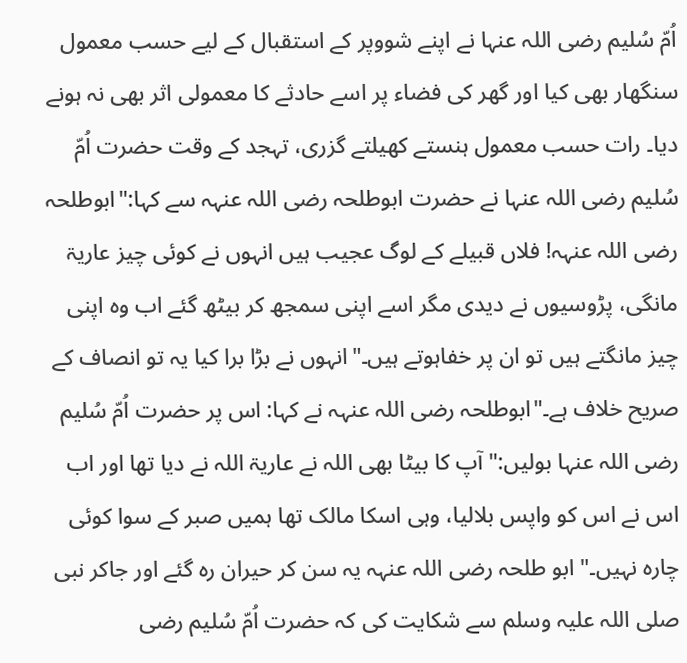اُمّ سُلیم رضی اللہ عنہا نے اپنے شووپر کے استقبال کے لیے حسب معمول سنگھار بھی کیا اور گھر کی فضاء پر اسے حادثے کا معمولی اثر بھی نہ ہونے دیا۔ رات حسب معمول ہنستے کھیلتے گزری، تہجد کے وقت حضرت اُمّ سُلیم رضی اللہ عنہا نے حضرت ابوطلحہ رضی اللہ عنہہ سے کہا:"ابوطلحہ رضی اللہ عنہہ! فلاں قبیلے کے لوگ عجیب ہیں انہوں نے کوئی چیز عاریۃ مانگی، پڑوسیوں نے دیدی مگر اسے اپنی سمجھ کر بیٹھ گئے اب وہ اپنی چیز مانگتے ہیں تو ان پر خفاہوتے ہیں۔"انہوں نے بڑا برا کیا یہ تو انصاف کے صریح خلاف ہے۔"ابوطلحہ رضی اللہ عنہہ نے کہا: اس پر حضرت اُمّ سُلیم رضی اللہ عنہا بولیں:" آپ کا بیٹا بھی اللہ نے عاریۃ اللہ نے دیا تھا اور اب اس نے اس کو واپس بلالیا، وہی اسکا مالک تھا ہمیں صبر کے سوا کوئی چارہ نہیں۔" ابو طلحہ رضی اللہ عنہہ یہ سن کر حیران رہ گئے اور جاکر نبی صلی اللہ علیہ وسلم سے شکایت کی کہ حضرت اُمّ سُلیم رضی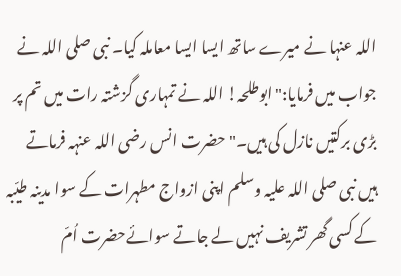اللہ عنہا نے میرے ساتھ ایسا ایسا معاملہ کیا۔ نبی صلی اللہ نے جواب میں فرمایا:"ابوطلحہ! اللہ نے تمہاری گزشتہ رات میں تم پر بڑی برکتیں نازل کی ہیں۔" حضرت انس رضی اللہ عنہہ فرماتے ہیں نبی صلی اللہ علیہ وسلم اپنی ازواج مطہرات کے سوا مدینہ طیّبہ کے کسی گھر تشریف نہیں لے جاتے سوائےحضرت اُمّ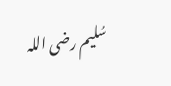سُلیم رضی اللہ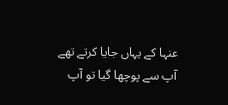عنہا کے یہاں جایا کرتے تھے آپ سے پوچھا گیا تو آپ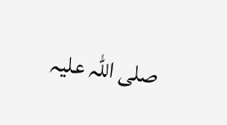صلی اللہ علیہ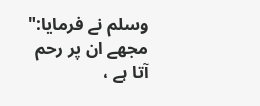وسلم نے فرمایا:" مجھے ان پر رحم آتا ہے ،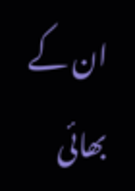ان کے بھائی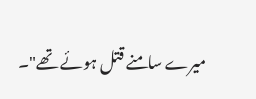میرے سامنے قتل ہوئے تھے"۔